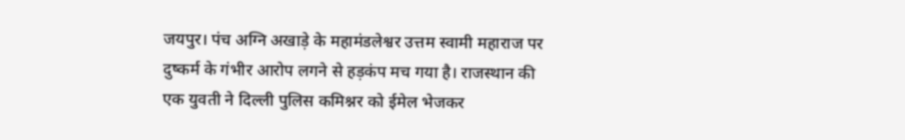जयपुर। पंच अग्नि अखाड़े के महामंडलेश्वर उत्तम स्वामी महाराज पर दुष्कर्म के गंभीर आरोप लगने से हड़कंप मच गया है। राजस्थान की एक युवती ने दिल्ली पुलिस कमिश्नर को ईमेल भेजकर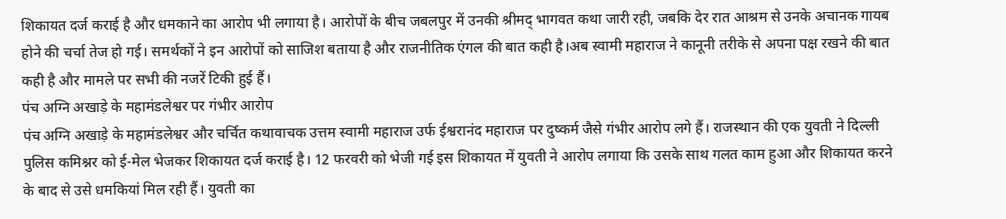शिकायत दर्ज कराई है और धमकाने का आरोप भी लगाया है। आरोपों के बीच जबलपुर में उनकी श्रीमद् भागवत कथा जारी रही, जबकि देर रात आश्रम से उनके अचानक गायब होने की चर्चा तेज हो गई। समर्थकों ने इन आरोपों को साजिश बताया है और राजनीतिक एंगल की बात कही है।अब स्वामी महाराज ने कानूनी तरीके से अपना पक्ष रखने की बात कही है और मामले पर सभी की नजरें टिकी हुई हैं।
पंच अग्नि अखाड़े के महामंडलेश्वर पर गंभीर आरोप
पंच अग्नि अखाड़े के महामंडलेश्वर और चर्चित कथावाचक उत्तम स्वामी महाराज उर्फ ईश्वरानंद महाराज पर दुष्कर्म जैसे गंभीर आरोप लगे हैं। राजस्थान की एक युवती ने दिल्ली पुलिस कमिश्नर को ई-मेल भेजकर शिकायत दर्ज कराई है। 12 फरवरी को भेजी गई इस शिकायत में युवती ने आरोप लगाया कि उसके साथ गलत काम हुआ और शिकायत करने के बाद से उसे धमकियां मिल रही हैं। युवती का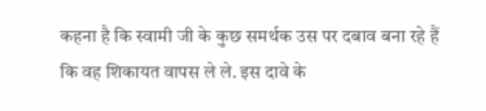कहना है कि स्वामी जी के कुछ समर्थक उस पर दबाव बना रहे हैं कि वह शिकायत वापस ले ले. इस दावे के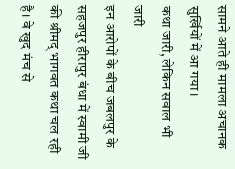सामने आते ही मामला अचानक सुर्खियों में आ गया।
कथा जारी, लेकिन सवाल भी जारी
इन आरोपों के बीच जबलपुर के सहजपुर हीरापुर बंधा में स्वामी जी की श्रीमद् भागवत कथा चल रही है। वे खुद मंच से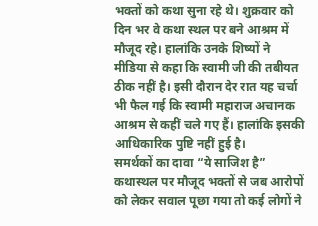भक्तों को कथा सुना रहे थे। शुक्रवार को दिन भर वे कथा स्थल पर बने आश्रम में मौजूद रहे। हालांकि उनके शिष्यों ने मीडिया से कहा कि स्वामी जी की तबीयत ठीक नहीं है। इसी दौरान देर रात यह चर्चा भी फैल गई कि स्वामी महाराज अचानक आश्रम से कहीं चले गए हैं। हालांकि इसकी आधिकारिक पुष्टि नहीं हुई है।
समर्थकों का दावा “ये साजिश है”
कथास्थल पर मौजूद भक्तों से जब आरोपों को लेकर सवाल पूछा गया तो कई लोगों ने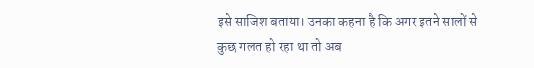इसे साजिश बताया। उनका कहना है कि अगर इतने सालों से कुछ गलत हो रहा था तो अब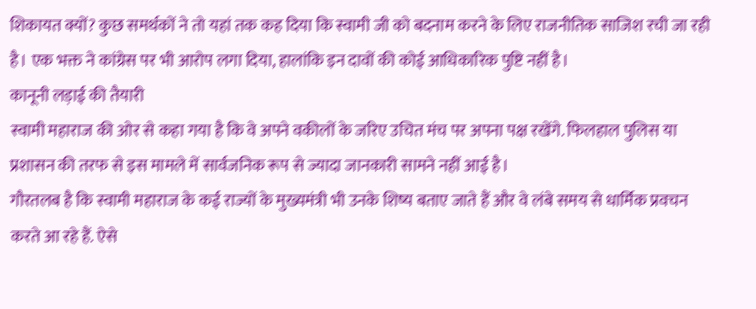शिकायत क्यों? कुछ समर्थकों ने तो यहां तक कह दिया कि स्वामी जी को बदनाम करने के लिए राजनीतिक साजिश रची जा रही है। एक भक्त ने कांग्रेस पर भी आरोप लगा दिया, हालांकि इन दावों की कोई आधिकारिक पुष्टि नहीं है।
कानूनी लड़ाई की तैयारी
स्वामी महाराज की ओर से कहा गया है कि वे अपने वकीलों के जरिए उचित मंच पर अपना पक्ष रखेंगे. फिलहाल पुलिस या प्रशासन की तरफ से इस मामले में सार्वजनिक रूप से ज्यादा जानकारी सामने नहीं आई है।
गौरतलब है कि स्वामी महाराज के कई राज्यों के मुख्यमंत्री भी उनके शिष्य बताए जाते हैं और वे लंबे समय से धार्मिक प्रवचन करते आ रहे हैं. ऐसे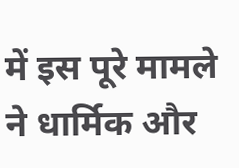में इस पूरे मामले ने धार्मिक और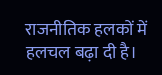राजनीतिक हलकों में हलचल बढ़ा दी है।